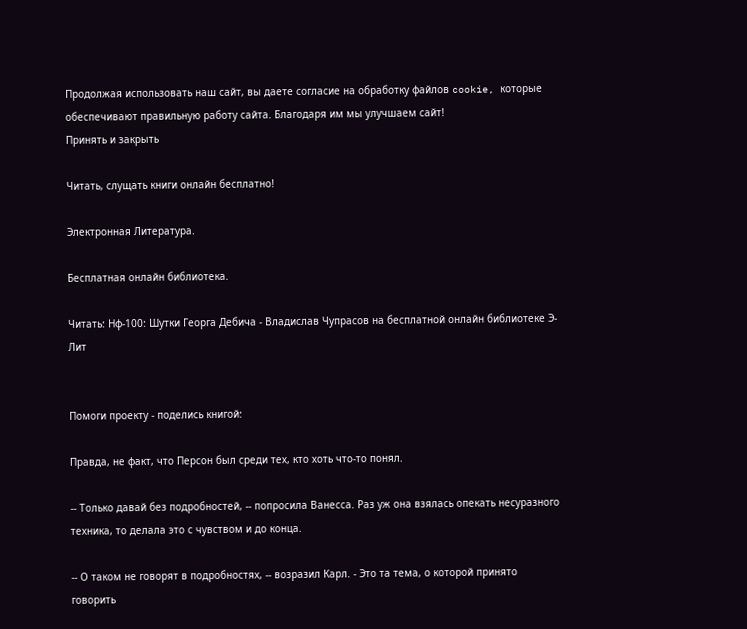Продолжая использовать наш сайт, вы даете согласие на обработку файлов cookie, которые обеспечивают правильную работу сайта. Благодаря им мы улучшаем сайт!
Принять и закрыть

Читать, слущать книги онлайн бесплатно!

Электронная Литература.

Бесплатная онлайн библиотека.

Читать: Нф-100: Шутки Георга Дебича - Владислав Чупрасов на бесплатной онлайн библиотеке Э-Лит


Помоги проекту - поделись книгой:

Правда, не факт, что Персон был среди тех, кто хоть что-то понял.

-- Только давай без подробностей, -- попросила Ванесса. Раз уж она взялась опекать несуразного техника, то делала это с чувством и до конца.

-- О таком не говорят в подробностях, -- возразил Карл. - Это та тема, о которой принято говорить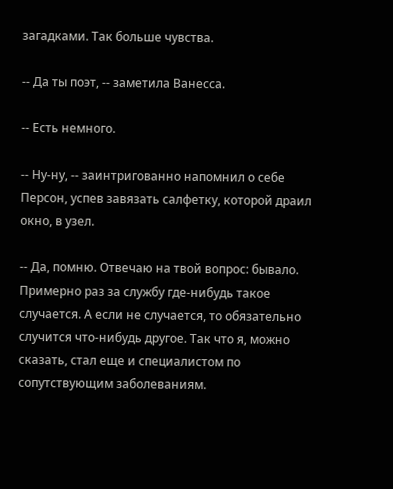загадками. Так больше чувства.

-- Да ты поэт, -- заметила Ванесса.

-- Есть немного.

-- Ну-ну, -- заинтригованно напомнил о себе Персон, успев завязать салфетку, которой драил окно, в узел.

-- Да, помню. Отвечаю на твой вопрос: бывало. Примерно раз за службу где-нибудь такое случается. А если не случается, то обязательно случится что-нибудь другое. Так что я, можно сказать, стал еще и специалистом по сопутствующим заболеваниям.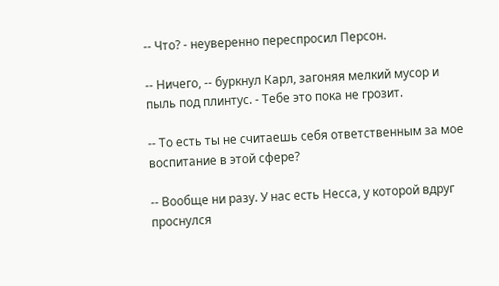-- Что? - неуверенно переспросил Персон.

-- Ничего, -- буркнул Карл, загоняя мелкий мусор и пыль под плинтус. - Тебе это пока не грозит.

-- То есть ты не считаешь себя ответственным за мое воспитание в этой сфере?

-- Вообще ни разу. У нас есть Несса, у которой вдруг проснулся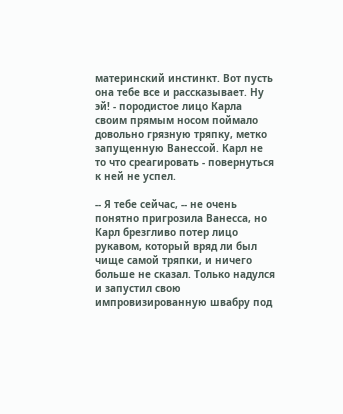материнский инстинкт. Вот пусть она тебе все и рассказывает. Ну эй! - породистое лицо Карла своим прямым носом поймало довольно грязную тряпку, метко запущенную Ванессой. Карл не то что среагировать - повернуться к ней не успел.

-- Я тебе сейчас, -- не очень понятно пригрозила Ванесса, но Карл брезгливо потер лицо рукавом, который вряд ли был чище самой тряпки, и ничего больше не сказал. Только надулся и запустил свою импровизированную швабру под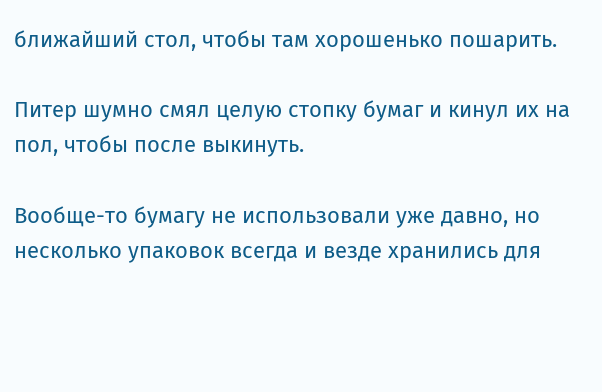ближайший стол, чтобы там хорошенько пошарить.

Питер шумно смял целую стопку бумаг и кинул их на пол, чтобы после выкинуть.

Вообще-то бумагу не использовали уже давно, но несколько упаковок всегда и везде хранились для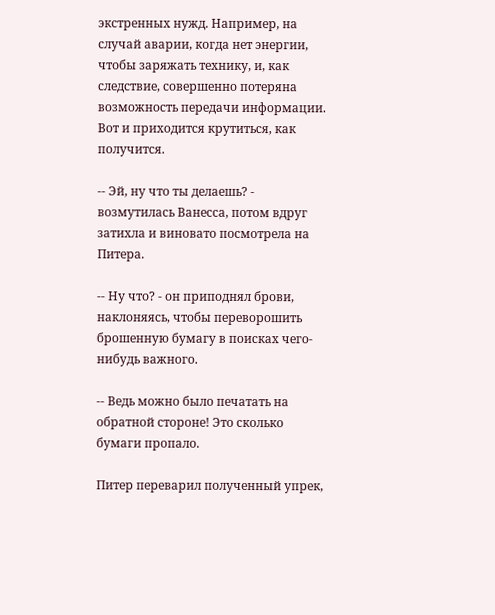экстренных нужд. Например, на случай аварии, когда нет энергии, чтобы заряжать технику, и, как следствие, совершенно потеряна возможность передачи информации. Вот и приходится крутиться, как получится.

-- Эй, ну что ты делаешь? - возмутилась Ванесса, потом вдруг затихла и виновато посмотрела на Питера.

-- Ну что? - он приподнял брови, наклоняясь, чтобы переворошить брошенную бумагу в поисках чего-нибудь важного.

-- Ведь можно было печатать на обратной стороне! Это сколько бумаги пропало.

Питер переварил полученный упрек,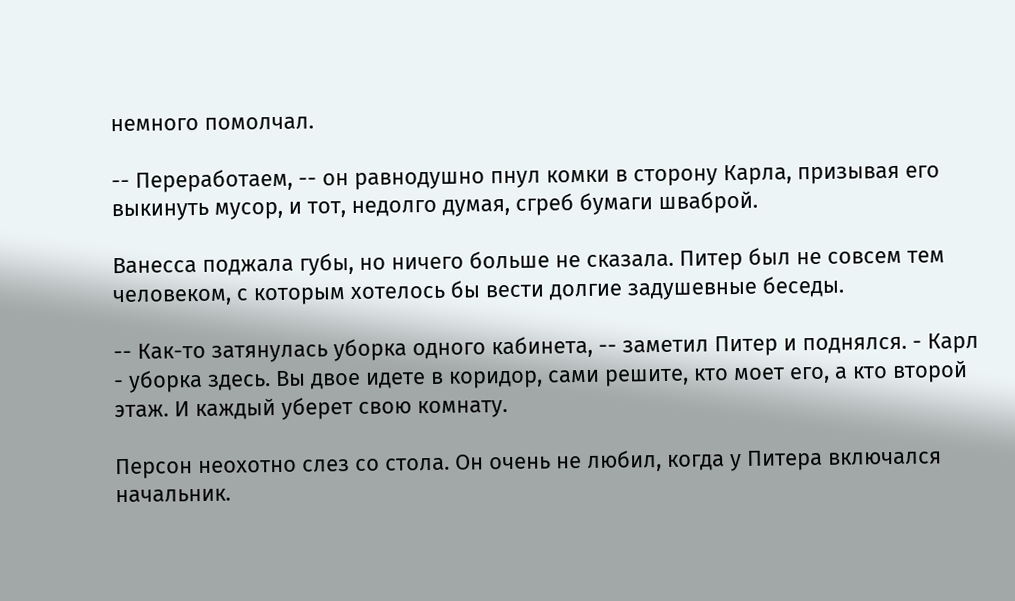немного помолчал.

-- Переработаем, -- он равнодушно пнул комки в сторону Карла, призывая его выкинуть мусор, и тот, недолго думая, сгреб бумаги шваброй.

Ванесса поджала губы, но ничего больше не сказала. Питер был не совсем тем человеком, с которым хотелось бы вести долгие задушевные беседы.

-- Как-то затянулась уборка одного кабинета, -- заметил Питер и поднялся. - Карл - уборка здесь. Вы двое идете в коридор, сами решите, кто моет его, а кто второй этаж. И каждый уберет свою комнату.

Персон неохотно слез со стола. Он очень не любил, когда у Питера включался начальник.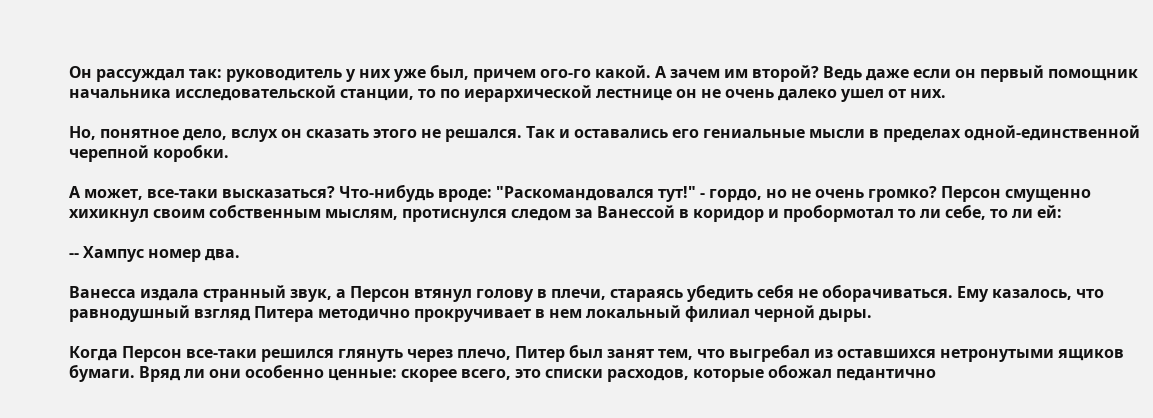Он рассуждал так: руководитель у них уже был, причем ого-го какой. А зачем им второй? Ведь даже если он первый помощник начальника исследовательской станции, то по иерархической лестнице он не очень далеко ушел от них.

Но, понятное дело, вслух он сказать этого не решался. Так и оставались его гениальные мысли в пределах одной-единственной черепной коробки.

А может, все-таки высказаться? Что-нибудь вроде: "Раскомандовался тут!" - гордо, но не очень громко? Персон смущенно хихикнул своим собственным мыслям, протиснулся следом за Ванессой в коридор и пробормотал то ли себе, то ли ей:

-- Хампус номер два.

Ванесса издала странный звук, а Персон втянул голову в плечи, стараясь убедить себя не оборачиваться. Ему казалось, что равнодушный взгляд Питера методично прокручивает в нем локальный филиал черной дыры.

Когда Персон все-таки решился глянуть через плечо, Питер был занят тем, что выгребал из оставшихся нетронутыми ящиков бумаги. Вряд ли они особенно ценные: скорее всего, это списки расходов, которые обожал педантично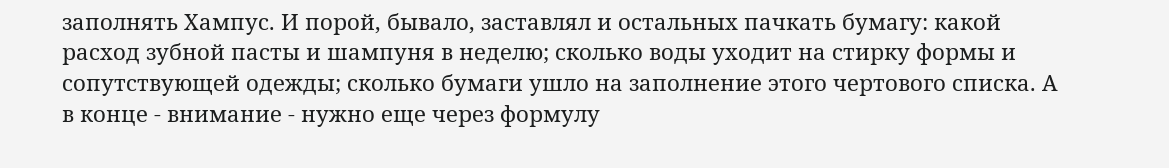заполнять Хампус. И порой, бывало, заставлял и остальных пачкать бумагу: какой расход зубной пасты и шампуня в неделю; сколько воды уходит на стирку формы и сопутствующей одежды; сколько бумаги ушло на заполнение этого чертового списка. А в конце - внимание - нужно еще через формулу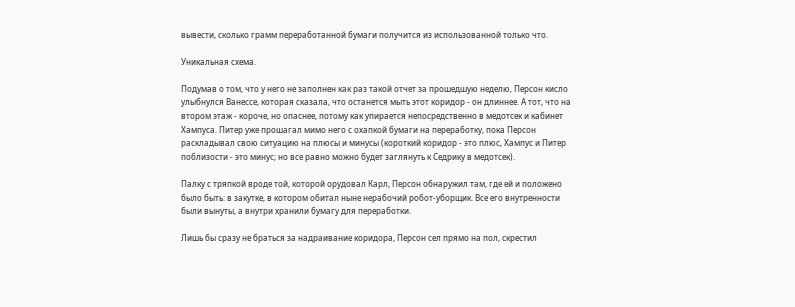вывести, сколько грамм переработанной бумаги получится из использованной только что.

Уникальная схема.

Подумав о том, что у него не заполнен как раз такой отчет за прошедшую неделю, Персон кисло улыбнулся Ванессе, которая сказала, что останется мыть этот коридор - он длиннее. А тот, что на втором этаж - короче, но опаснее, потому как упирается непосредственно в медотсек и кабинет Хампуса. Питер уже прошагал мимо него с охапкой бумаги на переработку, пока Персон раскладывал свою ситуацию на плюсы и минусы (короткий коридор - это плюс, Хампус и Питер поблизости - это минус; но все равно можно будет заглянуть к Седрику в медотсек).

Палку с тряпкой вроде той, которой орудовал Карл, Персон обнаружил там, где ей и положено было быть: в закутке, в котором обитал ныне нерабочий робот-уборщик. Все его внутренности были вынуты, а внутри хранили бумагу для переработки.

Лишь бы сразу не браться за надраивание коридора, Персон сел прямо на пол, скрестил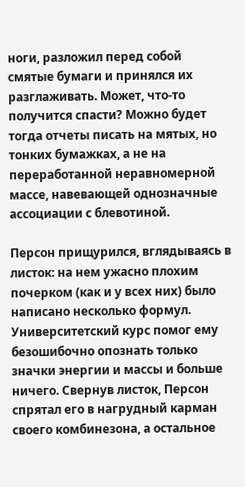ноги, разложил перед собой смятые бумаги и принялся их разглаживать. Может, что-то получится спасти? Можно будет тогда отчеты писать на мятых, но тонких бумажках, а не на переработанной неравномерной массе, навевающей однозначные ассоциации с блевотиной.

Персон прищурился, вглядываясь в листок: на нем ужасно плохим почерком (как и у всех них) было написано несколько формул. Университетский курс помог ему безошибочно опознать только значки энергии и массы и больше ничего. Свернув листок, Персон спрятал его в нагрудный карман своего комбинезона, а остальное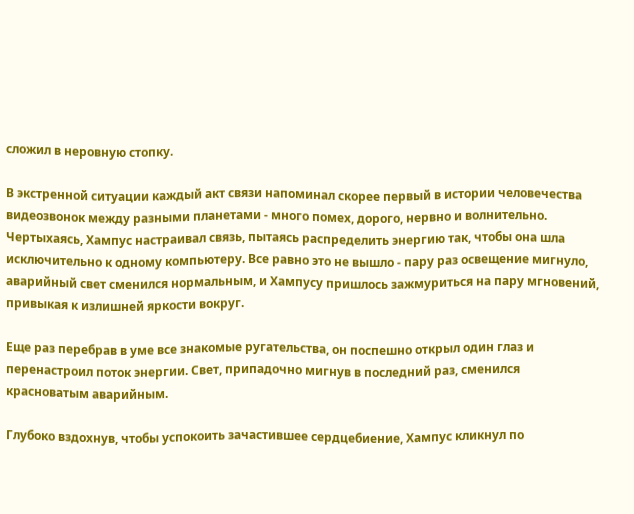сложил в неровную стопку.

В экстренной ситуации каждый акт связи напоминал скорее первый в истории человечества видеозвонок между разными планетами - много помех, дорого, нервно и волнительно. Чертыхаясь, Хампус настраивал связь, пытаясь распределить энергию так, чтобы она шла исключительно к одному компьютеру. Все равно это не вышло - пару раз освещение мигнуло, аварийный свет сменился нормальным, и Хампусу пришлось зажмуриться на пару мгновений, привыкая к излишней яркости вокруг.

Еще раз перебрав в уме все знакомые ругательства, он поспешно открыл один глаз и перенастроил поток энергии. Свет, припадочно мигнув в последний раз, сменился красноватым аварийным.

Глубоко вздохнув, чтобы успокоить зачастившее сердцебиение, Хампус кликнул по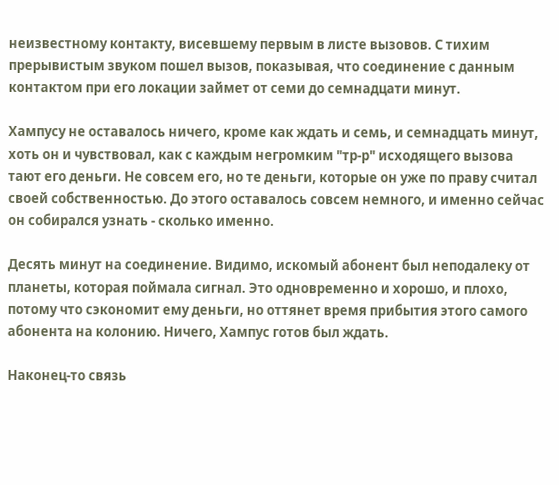неизвестному контакту, висевшему первым в листе вызовов. С тихим прерывистым звуком пошел вызов, показывая, что соединение с данным контактом при его локации займет от семи до семнадцати минут.

Хампусу не оставалось ничего, кроме как ждать и семь, и семнадцать минут, хоть он и чувствовал, как с каждым негромким "тр-р" исходящего вызова тают его деньги. Не совсем его, но те деньги, которые он уже по праву считал своей собственностью. До этого оставалось совсем немного, и именно сейчас он собирался узнать - сколько именно.

Десять минут на соединение. Видимо, искомый абонент был неподалеку от планеты, которая поймала сигнал. Это одновременно и хорошо, и плохо, потому что сэкономит ему деньги, но оттянет время прибытия этого самого абонента на колонию. Ничего, Хампус готов был ждать.

Наконец-то связь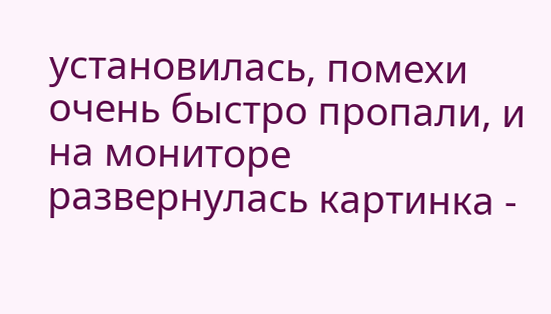установилась, помехи очень быстро пропали, и на мониторе развернулась картинка -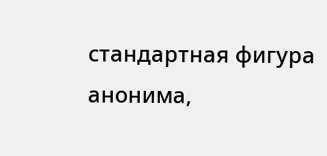стандартная фигура анонима,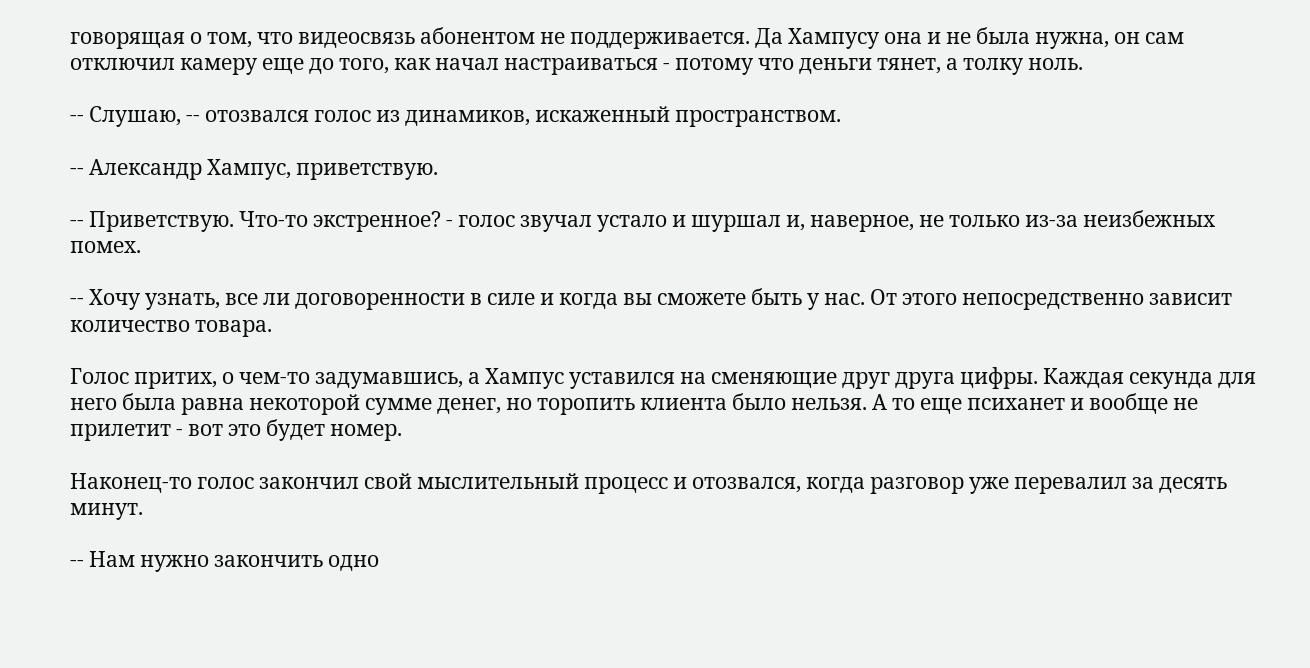говорящая о том, что видеосвязь абонентом не поддерживается. Да Хампусу она и не была нужна, он сам отключил камеру еще до того, как начал настраиваться - потому что деньги тянет, а толку ноль.

-- Слушаю, -- отозвался голос из динамиков, искаженный пространством.

-- Александр Хампус, приветствую.

-- Приветствую. Что-то экстренное? - голос звучал устало и шуршал и, наверное, не только из-за неизбежных помех.

-- Хочу узнать, все ли договоренности в силе и когда вы сможете быть у нас. От этого непосредственно зависит количество товара.

Голос притих, о чем-то задумавшись, а Хампус уставился на сменяющие друг друга цифры. Каждая секунда для него была равна некоторой сумме денег, но торопить клиента было нельзя. А то еще психанет и вообще не прилетит - вот это будет номер.

Наконец-то голос закончил свой мыслительный процесс и отозвался, когда разговор уже перевалил за десять минут.

-- Нам нужно закончить одно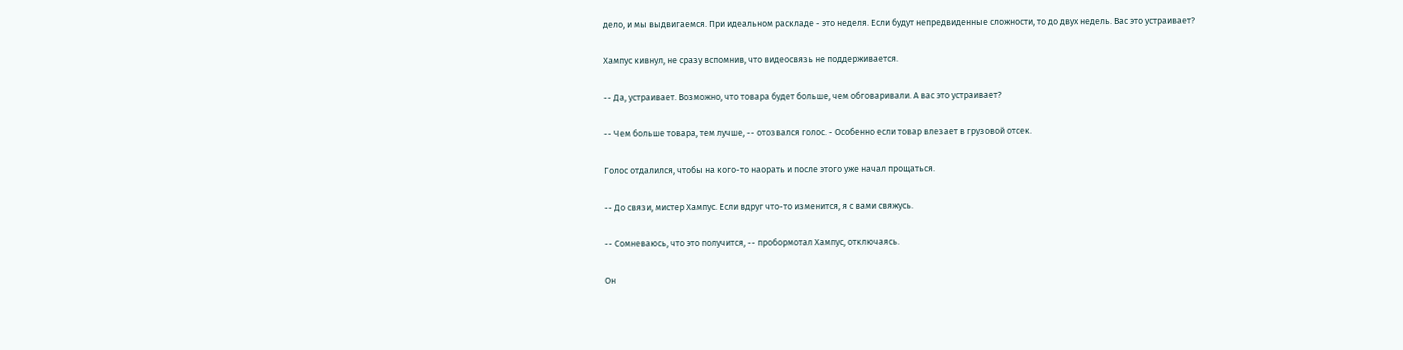дело, и мы выдвигаемся. При идеальном раскладе - это неделя. Если будут непредвиденные сложности, то до двух недель. Вас это устраивает?

Хампус кивнул, не сразу вспомнив, что видеосвязь не поддерживается.

-- Да, устраивает. Возможно, что товара будет больше, чем обговаривали. А вас это устраивает?

-- Чем больше товара, тем лучше, -- отозвался голос. - Особенно если товар влезает в грузовой отсек.

Голос отдалился, чтобы на кого-то наорать и после этого уже начал прощаться.

-- До связи, мистер Хампус. Если вдруг что-то изменится, я с вами свяжусь.

-- Сомневаюсь, что это получится, -- пробормотал Хампус, отключаясь.

Он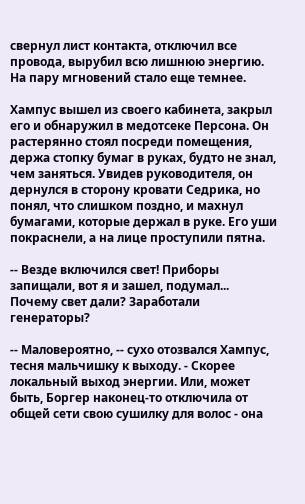свернул лист контакта, отключил все провода, вырубил всю лишнюю энергию. На пару мгновений стало еще темнее.

Хампус вышел из своего кабинета, закрыл его и обнаружил в медотсеке Персона. Он растерянно стоял посреди помещения, держа стопку бумаг в руках, будто не знал, чем заняться. Увидев руководителя, он дернулся в сторону кровати Седрика, но понял, что слишком поздно, и махнул бумагами, которые держал в руке. Его уши покраснели, а на лице проступили пятна.

-- Везде включился свет! Приборы запищали, вот я и зашел, подумал... Почему свет дали? Заработали генераторы?

-- Маловероятно, -- сухо отозвался Хампус, тесня мальчишку к выходу. - Скорее локальный выход энергии. Или, может быть, Боргер наконец-то отключила от общей сети свою сушилку для волос - она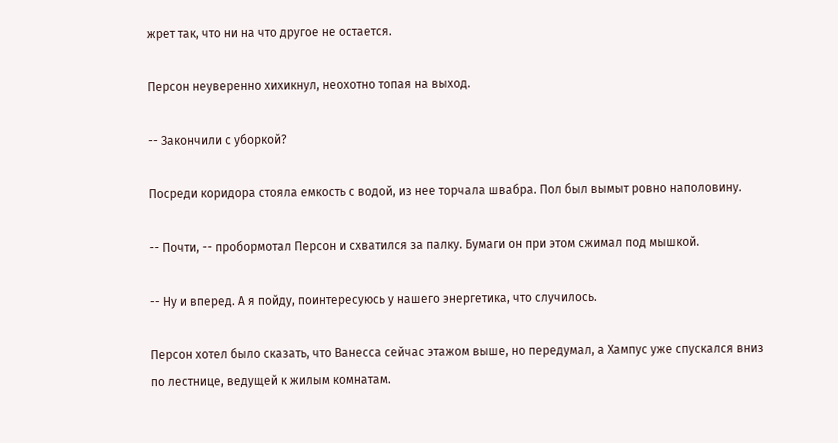жрет так, что ни на что другое не остается.

Персон неуверенно хихикнул, неохотно топая на выход.

-- Закончили с уборкой?

Посреди коридора стояла емкость с водой, из нее торчала швабра. Пол был вымыт ровно наполовину.

-- Почти, -- пробормотал Персон и схватился за палку. Бумаги он при этом сжимал под мышкой.

-- Ну и вперед. А я пойду, поинтересуюсь у нашего энергетика, что случилось.

Персон хотел было сказать, что Ванесса сейчас этажом выше, но передумал, а Хампус уже спускался вниз по лестнице, ведущей к жилым комнатам.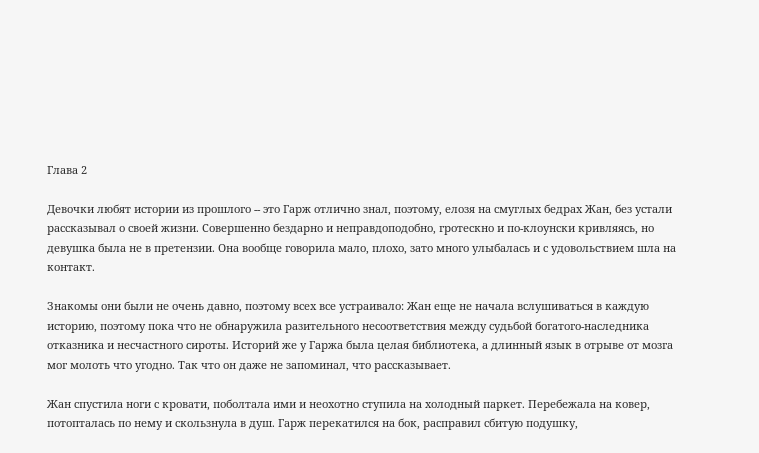Глава 2

Девочки любят истории из прошлого -- это Гарж отлично знал, поэтому, елозя на смуглых бедрах Жан, без устали рассказывал о своей жизни. Совершенно бездарно и неправдоподобно, гротескно и по-клоунски кривляясь, но девушка была не в претензии. Она вообще говорила мало, плохо, зато много улыбалась и с удовольствием шла на контакт.

Знакомы они были не очень давно, поэтому всех все устраивало: Жан еще не начала вслушиваться в каждую историю, поэтому пока что не обнаружила разительного несоответствия между судьбой богатого-наследника отказника и несчастного сироты. Историй же у Гаржа была целая библиотека, а длинный язык в отрыве от мозга мог молоть что угодно. Так что он даже не запоминал, что рассказывает.

Жан спустила ноги с кровати, поболтала ими и неохотно ступила на холодный паркет. Перебежала на ковер, потопталась по нему и скользнула в душ. Гарж перекатился на бок, расправил сбитую подушку,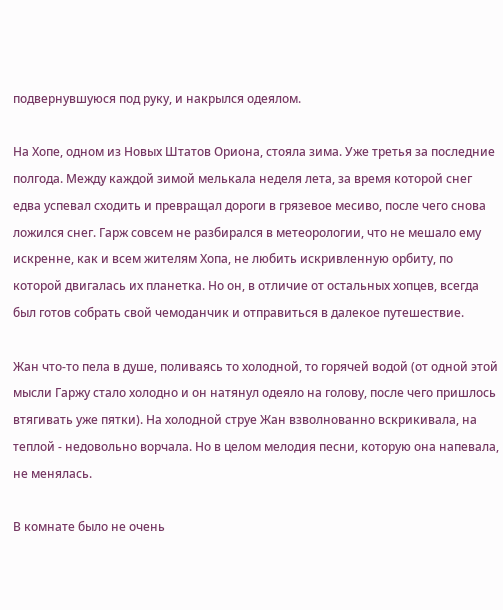подвернувшуюся под руку, и накрылся одеялом.

На Хопе, одном из Новых Штатов Ориона, стояла зима. Уже третья за последние полгода. Между каждой зимой мелькала неделя лета, за время которой снег едва успевал сходить и превращал дороги в грязевое месиво, после чего снова ложился снег. Гарж совсем не разбирался в метеорологии, что не мешало ему искренне, как и всем жителям Хопа, не любить искривленную орбиту, по которой двигалась их планетка. Но он, в отличие от остальных хопцев, всегда был готов собрать свой чемоданчик и отправиться в далекое путешествие.

Жан что-то пела в душе, поливаясь то холодной, то горячей водой (от одной этой мысли Гаржу стало холодно и он натянул одеяло на голову, после чего пришлось втягивать уже пятки). На холодной струе Жан взволнованно вскрикивала, на теплой - недовольно ворчала. Но в целом мелодия песни, которую она напевала, не менялась.

В комнате было не очень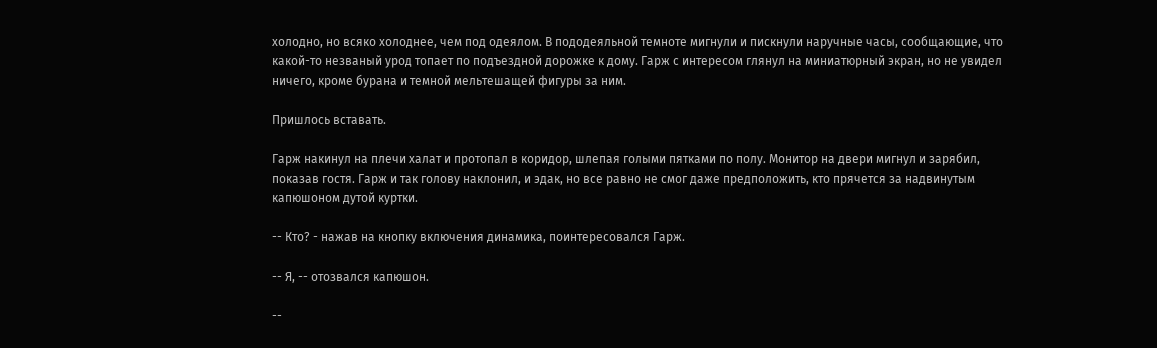холодно, но всяко холоднее, чем под одеялом. В пододеяльной темноте мигнули и пискнули наручные часы, сообщающие, что какой-то незваный урод топает по подъездной дорожке к дому. Гарж с интересом глянул на миниатюрный экран, но не увидел ничего, кроме бурана и темной мельтешащей фигуры за ним.

Пришлось вставать.

Гарж накинул на плечи халат и протопал в коридор, шлепая голыми пятками по полу. Монитор на двери мигнул и зарябил, показав гостя. Гарж и так голову наклонил, и эдак, но все равно не смог даже предположить, кто прячется за надвинутым капюшоном дутой куртки.

-- Кто? - нажав на кнопку включения динамика, поинтересовался Гарж.

-- Я, -- отозвался капюшон.

--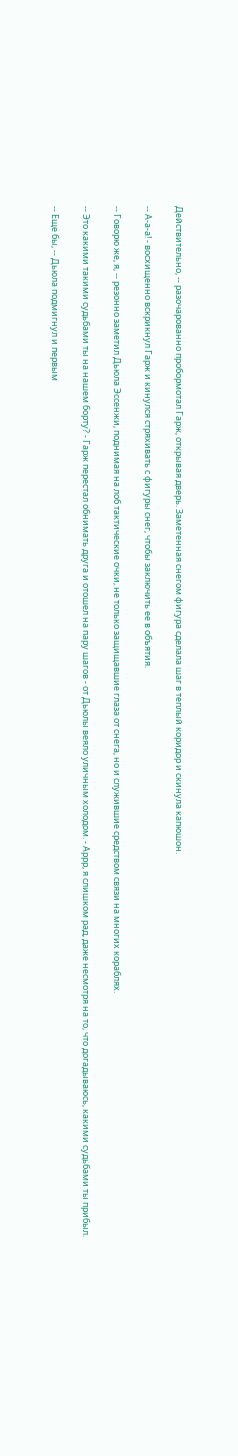Действительно, -- разочарованно пробормотал Гарж, открывая дверь. Заметенная снегом фигура сделала шаг в теплый коридор и скинула капюшон.

-- А-а-а! - восхищенно вскрикнул Гарж и кинулся стряхивать с фигуры снег, чтобы заключить ее в объятия.

-- Говорю же, я, -- резонно заметил Дьюла Эссенжи, поднимая на лоб тактические очки, не только защищавшие глаза от снега, но и служившие средством связи на многих кораблях.

-- Это какими такими судьбами ты на нашем борту? - Гарж перестал обнимать друга и отошел на пару шагов - от Дьюлы веяло уличным холодом. - Аррр, я слишком рад, даже несмотря на то, что догадываюсь, какими судьбами ты прибыл.

-- Еще бы, -- Дьюла подмигнул и первым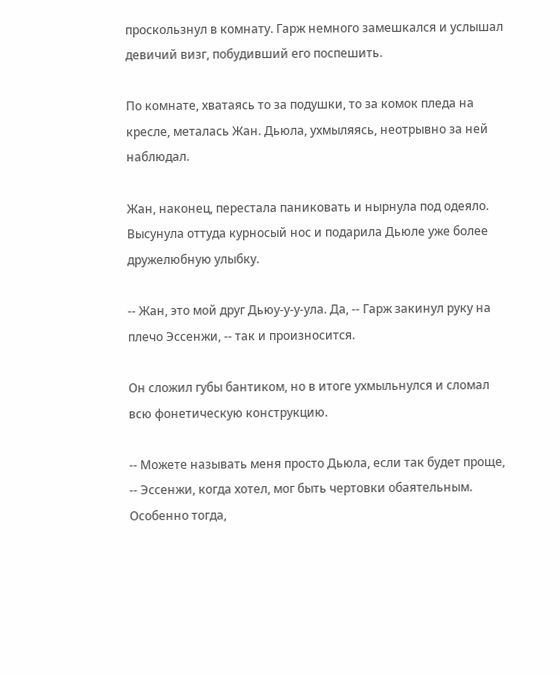проскользнул в комнату. Гарж немного замешкался и услышал девичий визг, побудивший его поспешить.

По комнате, хватаясь то за подушки, то за комок пледа на кресле, металась Жан. Дьюла, ухмыляясь, неотрывно за ней наблюдал.

Жан, наконец, перестала паниковать и нырнула под одеяло. Высунула оттуда курносый нос и подарила Дьюле уже более дружелюбную улыбку.

-- Жан, это мой друг Дьюу-у-у-ула. Да, -- Гарж закинул руку на плечо Эссенжи, -- так и произносится.

Он сложил губы бантиком, но в итоге ухмыльнулся и сломал всю фонетическую конструкцию.

-- Можете называть меня просто Дьюла, если так будет проще, -- Эссенжи, когда хотел, мог быть чертовки обаятельным. Особенно тогда,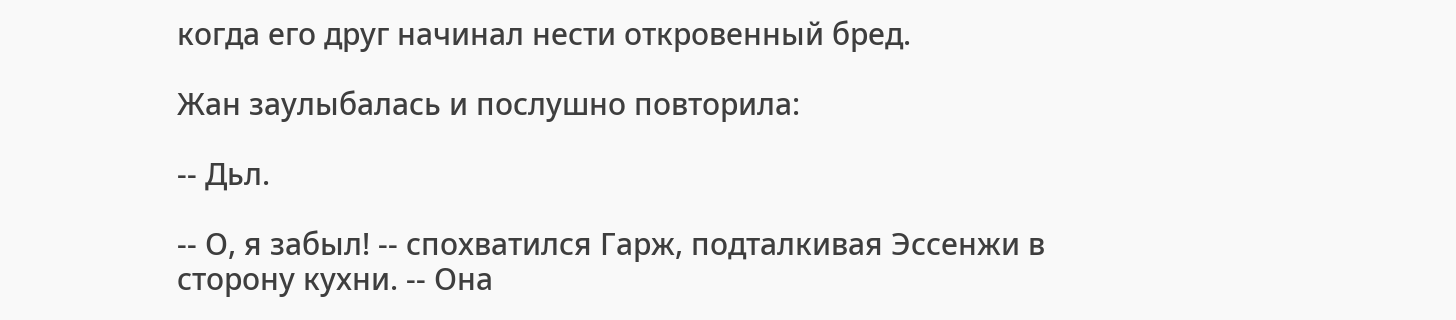когда его друг начинал нести откровенный бред.

Жан заулыбалась и послушно повторила:

-- Дьл.

-- О, я забыл! -- спохватился Гарж, подталкивая Эссенжи в сторону кухни. -- Она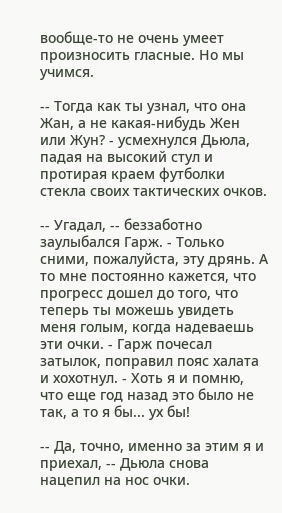вообще-то не очень умеет произносить гласные. Но мы учимся.

-- Тогда как ты узнал, что она Жан, а не какая-нибудь Жен или Жун? - усмехнулся Дьюла, падая на высокий стул и протирая краем футболки стекла своих тактических очков.

-- Угадал, -- беззаботно заулыбался Гарж. - Только сними, пожалуйста, эту дрянь. А то мне постоянно кажется, что прогресс дошел до того, что теперь ты можешь увидеть меня голым, когда надеваешь эти очки. - Гарж почесал затылок, поправил пояс халата и хохотнул. - Хоть я и помню, что еще год назад это было не так, а то я бы... ух бы!

-- Да, точно, именно за этим я и приехал, -- Дьюла снова нацепил на нос очки.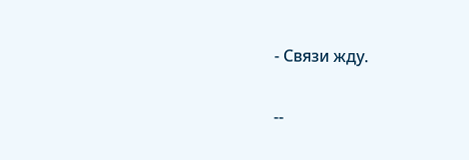- Связи жду.

--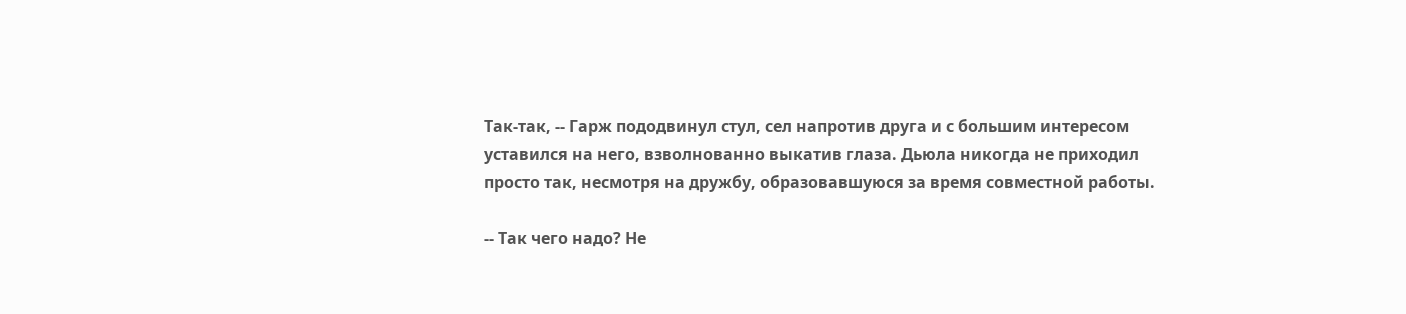Так-так, -- Гарж пододвинул стул, сел напротив друга и с большим интересом уставился на него, взволнованно выкатив глаза. Дьюла никогда не приходил просто так, несмотря на дружбу, образовавшуюся за время совместной работы.

-- Так чего надо? Не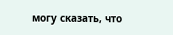могу сказать, что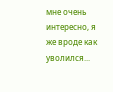мне очень интересно, я же вроде как уволился...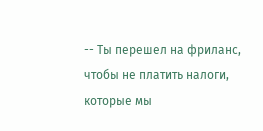-- Ты перешел на фриланс, чтобы не платить налоги, которые мы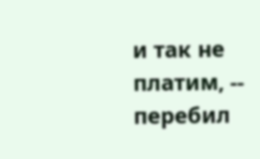и так не платим, -- перебил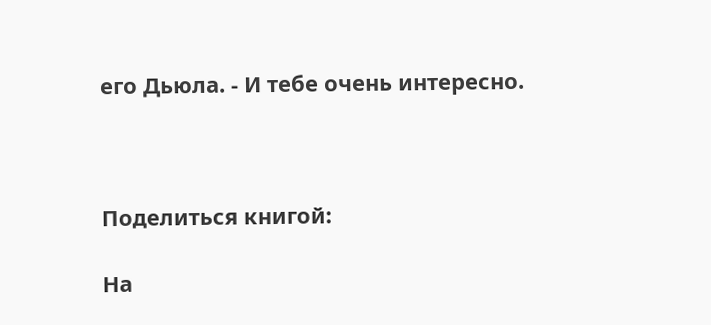его Дьюла. - И тебе очень интересно.



Поделиться книгой:

На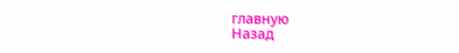главную
Назад